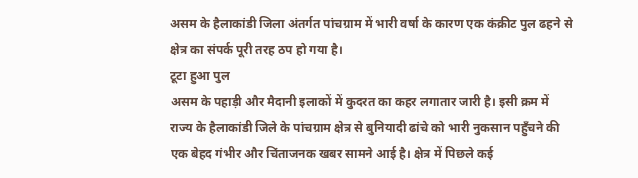असम के हैलाकांडी जिला अंतर्गत पांचग्राम में भारी वर्षा के कारण एक कंक्रीट पुल ढहने से क्षेत्र का संपर्क पूरी तरह ठप हो गया है।
टूटा हुआ पुल
असम के पहाड़ी और मैदानी इलाकों में कुदरत का कहर लगातार जारी है। इसी क्रम में राज्य के हैलाकांडी जिले के पांचग्राम क्षेत्र से बुनियादी ढांचे को भारी नुकसान पहुँचने की एक बेहद गंभीर और चिंताजनक खबर सामने आई है। क्षेत्र में पिछले कई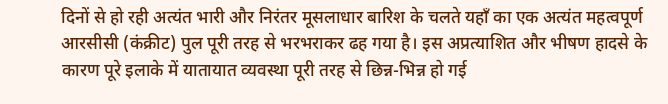दिनों से हो रही अत्यंत भारी और निरंतर मूसलाधार बारिश के चलते यहाँ का एक अत्यंत महत्वपूर्ण आरसीसी (कंक्रीट) पुल पूरी तरह से भरभराकर ढह गया है। इस अप्रत्याशित और भीषण हादसे के कारण पूरे इलाके में यातायात व्यवस्था पूरी तरह से छिन्न-भिन्न हो गई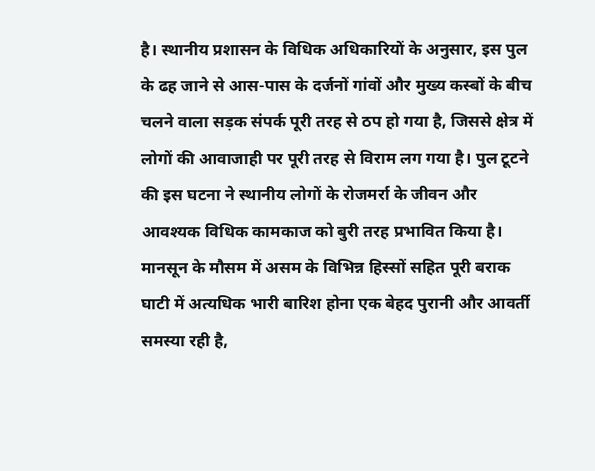है। स्थानीय प्रशासन के विधिक अधिकारियों के अनुसार, इस पुल के ढह जाने से आस-पास के दर्जनों गांवों और मुख्य कस्बों के बीच चलने वाला सड़क संपर्क पूरी तरह से ठप हो गया है, जिससे क्षेत्र में लोगों की आवाजाही पर पूरी तरह से विराम लग गया है। पुल टूटने की इस घटना ने स्थानीय लोगों के रोजमर्रा के जीवन और आवश्यक विधिक कामकाज को बुरी तरह प्रभावित किया है।
मानसून के मौसम में असम के विभिन्न हिस्सों सहित पूरी बराक घाटी में अत्यधिक भारी बारिश होना एक बेहद पुरानी और आवर्ती समस्या रही है,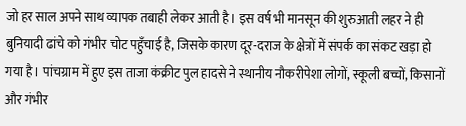जो हर साल अपने साथ व्यापक तबाही लेकर आती है। इस वर्ष भी मानसून की शुरुआती लहर ने ही बुनियादी ढांचे को गंभीर चोट पहुँचाई है, जिसके कारण दूर-दराज के क्षेत्रों में संपर्क का संकट खड़ा हो गया है। पांचग्राम में हुए इस ताजा कंक्रीट पुल हादसे ने स्थानीय नौकरीपेशा लोगों, स्कूली बच्चों, किसानों और गंभीर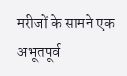मरीजों के सामने एक अभूतपूर्व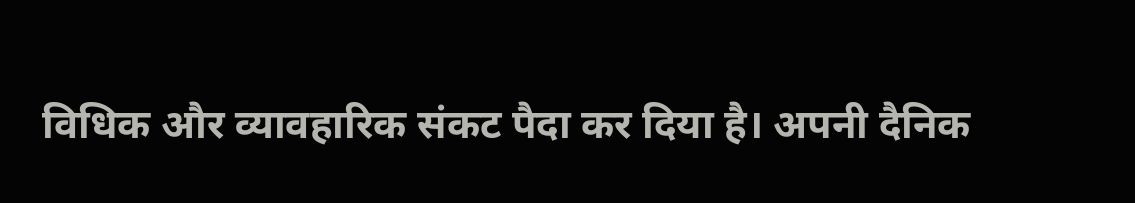विधिक और व्यावहारिक संकट पैदा कर दिया है। अपनी दैनिक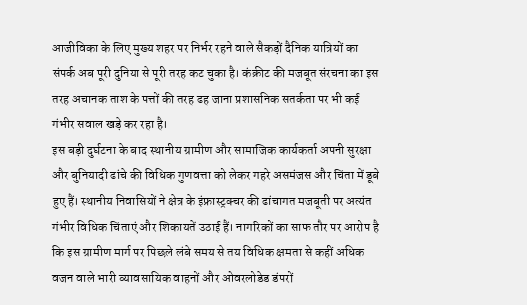आजीविका के लिए मुख्य शहर पर निर्भर रहने वाले सैकड़ों दैनिक यात्रियों का संपर्क अब पूरी दुनिया से पूरी तरह कट चुका है। कंक्रीट की मजबूत संरचना का इस तरह अचानक ताश के पत्तों की तरह ढह जाना प्रशासनिक सतर्कता पर भी कई गंभीर सवाल खड़े कर रहा है।
इस बड़ी दुर्घटना के बाद स्थानीय ग्रामीण और सामाजिक कार्यकर्ता अपनी सुरक्षा और बुनियादी ढांचे की विधिक गुणवत्ता को लेकर गहरे असमंजस और चिंता में डूबे हुए हैं। स्थानीय निवासियों ने क्षेत्र के इंफ्रास्ट्रक्चर की ढांचागत मजबूती पर अत्यंत गंभीर विधिक चिंताएं और शिकायतें उठाई हैं। नागरिकों का साफ तौर पर आरोप है कि इस ग्रामीण मार्ग पर पिछले लंबे समय से तय विधिक क्षमता से कहीं अधिक वजन वाले भारी व्यावसायिक वाहनों और ओवरलोडेड डंपरों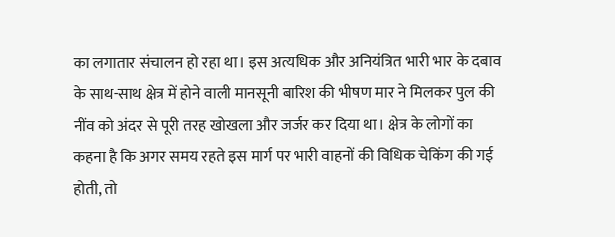का लगातार संचालन हो रहा था। इस अत्यधिक और अनियंत्रित भारी भार के दबाव के साथ-साथ क्षेत्र में होने वाली मानसूनी बारिश की भीषण मार ने मिलकर पुल की नींव को अंदर से पूरी तरह खोखला और जर्जर कर दिया था। क्षेत्र के लोगों का कहना है कि अगर समय रहते इस मार्ग पर भारी वाहनों की विधिक चेकिंग की गई होती, तो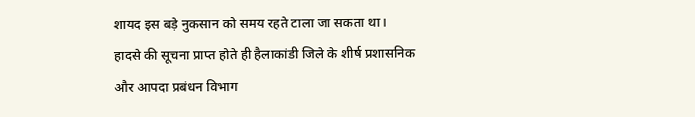शायद इस बड़े नुकसान को समय रहते टाला जा सकता था।
हादसे की सूचना प्राप्त होते ही हैलाकांडी जिले के शीर्ष प्रशासनिक और आपदा प्रबंधन विभाग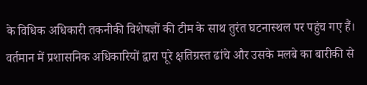के विधिक अधिकारी तकनीकी विशेषज्ञों की टीम के साथ तुरंत घटनास्थल पर पहुंच गए हैं। वर्तमान में प्रशासनिक अधिकारियों द्वारा पूरे क्षतिग्रस्त ढांचे और उसके मलबे का बारीकी से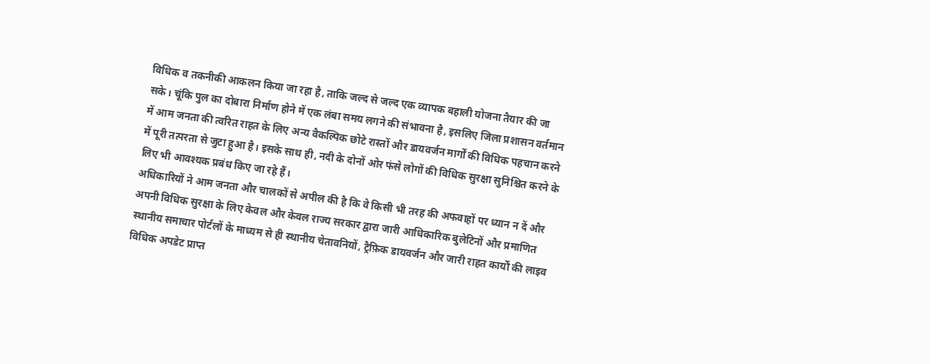विधिक व तकनीकी आकलन किया जा रहा है, ताकि जल्द से जल्द एक व्यापक बहाली योजना तैयार की जा सके। चूंकि पुल का दोबारा निर्माण होने में एक लंबा समय लगने की संभावना है, इसलिए जिला प्रशासन वर्तमान में आम जनता की त्वरित राहत के लिए अन्य वैकल्पिक छोटे रास्तों और डायवर्जन मार्गों की विधिक पहचान करने में पूरी तत्परता से जुटा हुआ है। इसके साथ ही, नदी के दोनों ओर फंसे लोगों की विधिक सुरक्षा सुनिश्चित करने के लिए भी आवश्यक प्रबंध किए जा रहे हैं।
अधिकारियों ने आम जनता और चालकों से अपील की है कि वे किसी भी तरह की अफवाहों पर ध्यान न दें और अपनी विधिक सुरक्षा के लिए केवल और केवल राज्य सरकार द्वारा जारी आधिकारिक बुलेटिनों और प्रमाणित स्थानीय समाचार पोर्टलों के माध्यम से ही स्थानीय चेतावनियों, ट्रैफ़िक डायवर्जन और जारी राहत कार्यों की लाइव विधिक अपडेट प्राप्त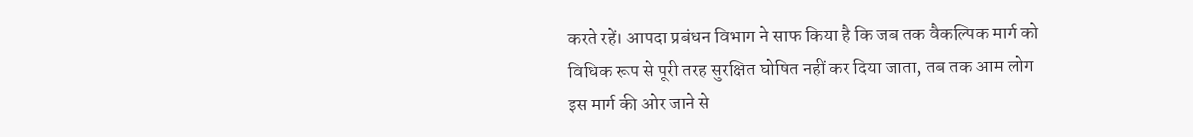करते रहें। आपदा प्रबंधन विभाग ने साफ किया है कि जब तक वैकल्पिक मार्ग को विधिक रूप से पूरी तरह सुरक्षित घोषित नहीं कर दिया जाता, तब तक आम लोग इस मार्ग की ओर जाने से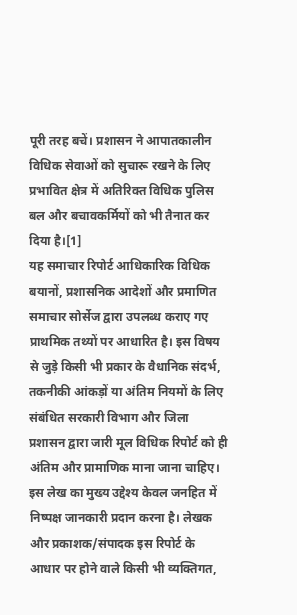पूरी तरह बचें। प्रशासन ने आपातकालीन विधिक सेवाओं को सुचारू रखने के लिए प्रभावित क्षेत्र में अतिरिक्त विधिक पुलिस बल और बचावकर्मियों को भी तैनात कर दिया है।[1]
यह समाचार रिपोर्ट आधिकारिक विधिक बयानों, प्रशासनिक आदेशों और प्रमाणित समाचार सोर्सेज द्वारा उपलब्ध कराए गए प्राथमिक तथ्यों पर आधारित है। इस विषय से जुड़े किसी भी प्रकार के वैधानिक संदर्भ, तकनीकी आंकड़ों या अंतिम नियमों के लिए संबंधित सरकारी विभाग और जिला प्रशासन द्वारा जारी मूल विधिक रिपोर्ट को ही अंतिम और प्रामाणिक माना जाना चाहिए। इस लेख का मुख्य उद्देश्य केवल जनहित में निष्पक्ष जानकारी प्रदान करना है। लेखक और प्रकाशक/संपादक इस रिपोर्ट के आधार पर होने वाले किसी भी व्यक्तिगत,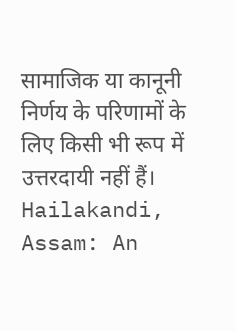सामाजिक या कानूनी निर्णय के परिणामों के लिए किसी भी रूप में उत्तरदायी नहीं हैं।
Hailakandi, Assam: An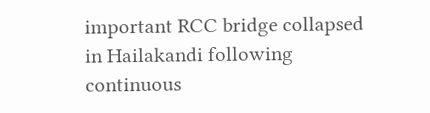important RCC bridge collapsed in Hailakandi following continuous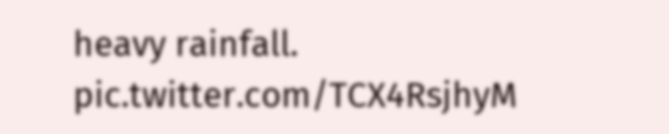heavy rainfall. pic.twitter.com/TCX4RsjhyM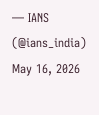— IANS (@ians_india) May 16, 2026